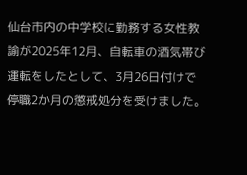仙台市内の中学校に勤務する女性教諭が2025年12月、自転車の酒気帯び運転をしたとして、3月26日付けで停職2か月の懲戒処分を受けました。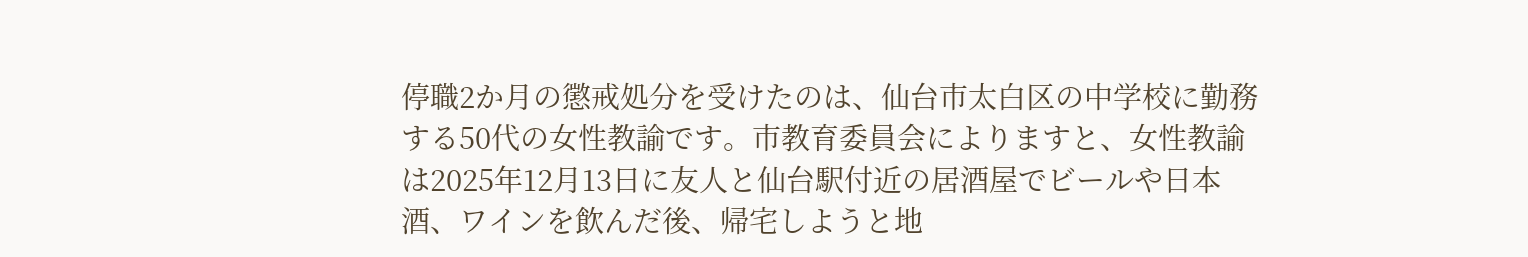停職2か月の懲戒処分を受けたのは、仙台市太白区の中学校に勤務する50代の女性教諭です。市教育委員会によりますと、女性教諭は2025年12月13日に友人と仙台駅付近の居酒屋でビールや日本酒、ワインを飲んだ後、帰宅しようと地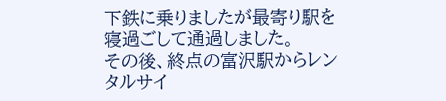下鉄に乗りましたが最寄り駅を寝過ごして通過しました。
その後、終点の富沢駅からレンタルサイ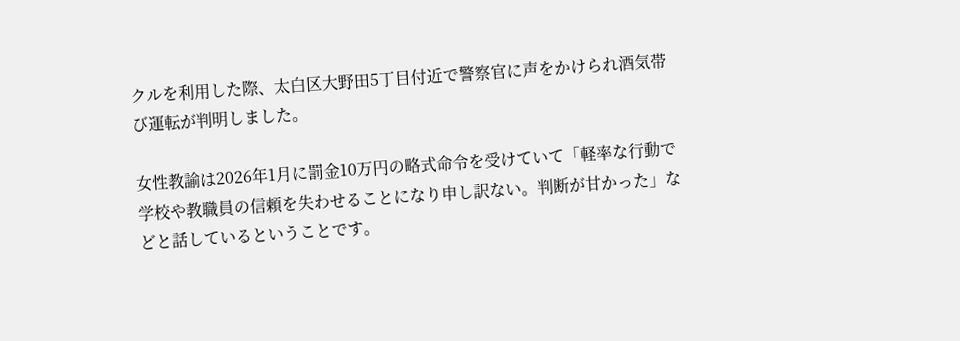クルを利用した際、太白区大野田5丁目付近で警察官に声をかけられ酒気帯び運転が判明しました。

女性教諭は2026年1月に罰金10万円の略式命令を受けていて「軽率な行動で学校や教職員の信頼を失わせることになり申し訳ない。判断が甘かった」などと話しているということです。